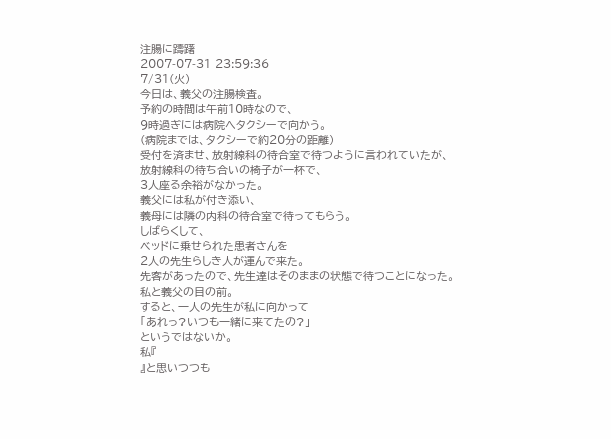注腸に躊躇
2007-07-31 23:59:36
7/31(火)
今日は、義父の注腸検査。
予約の時間は午前10時なので、
9時過ぎには病院へタクシーで向かう。
(病院までは、タクシーで約20分の距離)
受付を済ませ、放射線科の待合室で待つように言われていたが、
放射線科の待ち合いの椅子が一杯で、
3人座る余裕がなかった。
義父には私が付き添い、
義母には隣の内科の待合室で待ってもらう。
しばらくして、
ベッドに乗せられた患者さんを
2人の先生らしき人が運んで来た。
先客があったので、先生達はそのままの状態で待つことになった。
私と義父の目の前。
すると、一人の先生が私に向かって
「あれっ?いつも一緒に来てたの?」
というではないか。
私『
』と思いつつも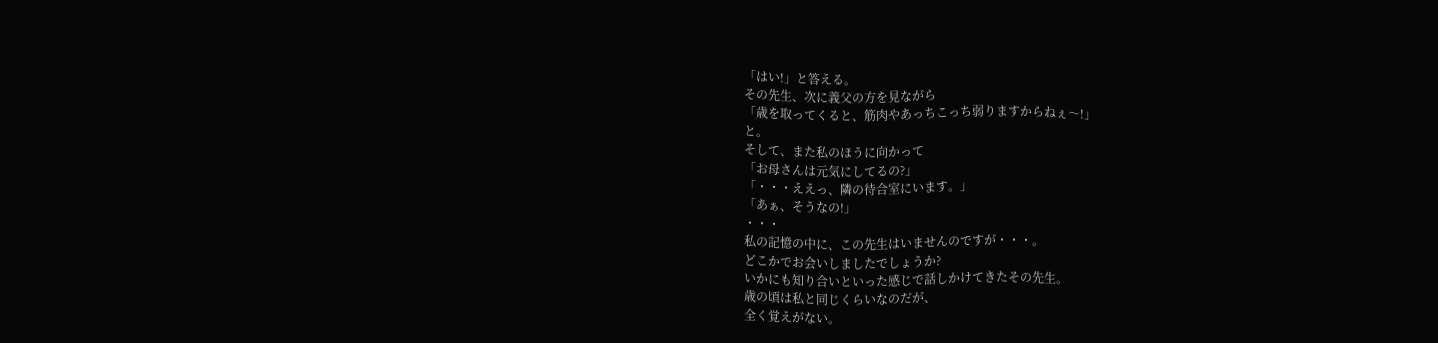「はい!」と答える。
その先生、次に義父の方を見ながら
「歳を取ってくると、筋肉やあっちこっち弱りますからねぇ〜!」
と。
そして、また私のほうに向かって
「お母さんは元気にしてるの?」
「・・・ええっ、隣の待合室にいます。」
「あぁ、そうなの!」
・・・
私の記憶の中に、この先生はいませんのですが・・・。
どこかでお会いしましたでしょうか?
いかにも知り合いといった感じで話しかけてきたその先生。
歳の頃は私と同じくらいなのだが、
全く覚えがない。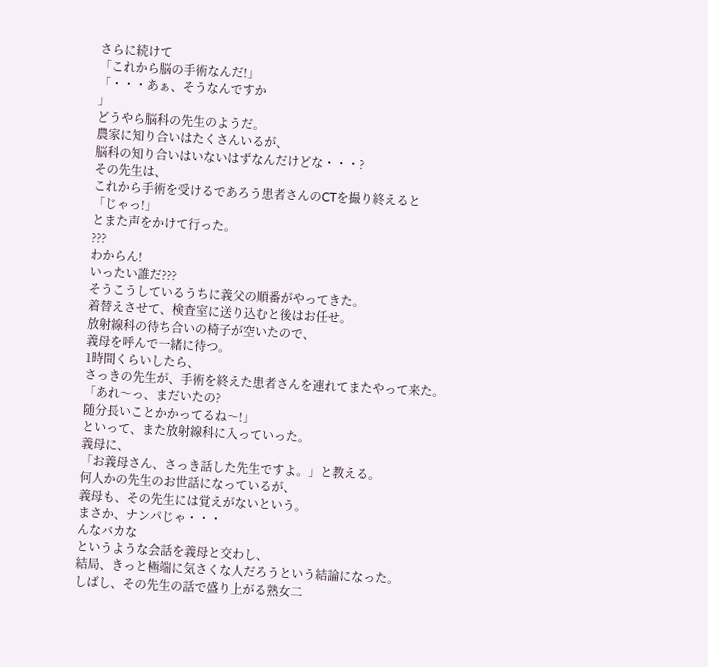さらに続けて
「これから脳の手術なんだ!」
「・・・あぁ、そうなんですか
」
どうやら脳科の先生のようだ。
農家に知り合いはたくさんいるが、
脳科の知り合いはいないはずなんだけどな・・・?
その先生は、
これから手術を受けるであろう患者さんのCTを撮り終えると
「じゃっ!」
とまた声をかけて行った。
???
わからん!
いったい誰だ???
そうこうしているうちに義父の順番がやってきた。
着替えさせて、検査室に送り込むと後はお任せ。
放射線科の待ち合いの椅子が空いたので、
義母を呼んで一緒に待つ。
1時間くらいしたら、
さっきの先生が、手術を終えた患者さんを連れてまたやって来た。
「あれ〜っ、まだいたの?
随分長いことかかってるね〜!」
といって、また放射線科に入っていった。
義母に、
「お義母さん、さっき話した先生ですよ。」と教える。
何人かの先生のお世話になっているが、
義母も、その先生には覚えがないという。
まさか、ナンパじゃ・・・
んなバカな
というような会話を義母と交わし、
結局、きっと極端に気さくな人だろうという結論になった。
しばし、その先生の話で盛り上がる熟女二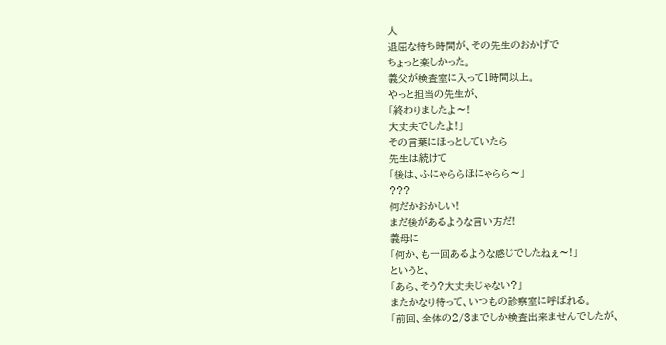人
退屈な待ち時間が、その先生のおかげで
ちょっと楽しかった。
義父が検査室に入って1時間以上。
やっと担当の先生が、
「終わりましたよ〜!
大丈夫でしたよ!」
その言葉にほっとしていたら
先生は続けて
「後は、ふにゃららほにゃらら〜」
???
何だかおかしい!
まだ後があるような言い方だ!
義母に
「何か、も一回あるような感じでしたねぇ〜!」
というと、
「あら、そう?大丈夫じゃない?」
またかなり待って、いつもの診察室に呼ばれる。
「前回、全体の2/3までしか検査出来ませんでしたが、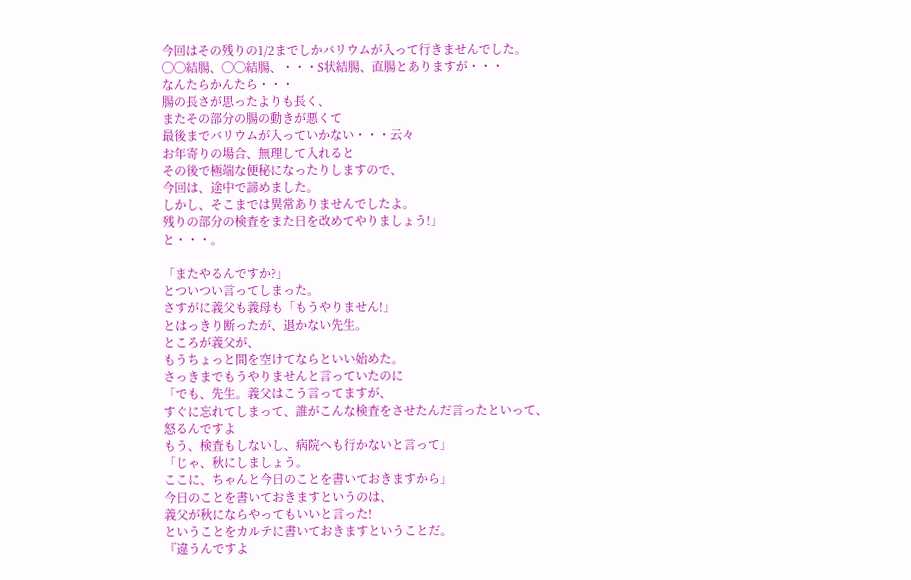今回はその残りの1/2までしかバリウムが入って行きませんでした。
◯◯結腸、◯◯結腸、・・・S状結腸、直腸とありますが・・・
なんたらかんたら・・・
腸の長さが思ったよりも長く、
またその部分の腸の動きが悪くて
最後までバリウムが入っていかない・・・云々
お年寄りの場合、無理して入れると
その後で極端な便秘になったりしますので、
今回は、途中で諦めました。
しかし、そこまでは異常ありませんでしたよ。
残りの部分の検査をまた日を改めてやりましょう!」
と・・・。

「またやるんですか?」
とついつい言ってしまった。
さすがに義父も義母も「もうやりません!」
とはっきり断ったが、退かない先生。
ところが義父が、
もうちょっと間を空けてならといい始めた。
さっきまでもうやりませんと言っていたのに
「でも、先生。義父はこう言ってますが、
すぐに忘れてしまって、誰がこんな検査をさせたんだ言ったといって、
怒るんですよ
もう、検査もしないし、病院へも行かないと言って」
「じゃ、秋にしましょう。
ここに、ちゃんと今日のことを書いておきますから」
今日のことを書いておきますというのは、
義父が秋にならやってもいいと言った!
ということをカルテに書いておきますということだ。
『違うんですよ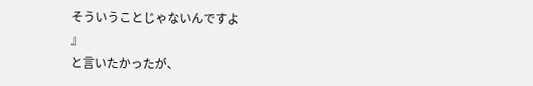そういうことじゃないんですよ
』
と言いたかったが、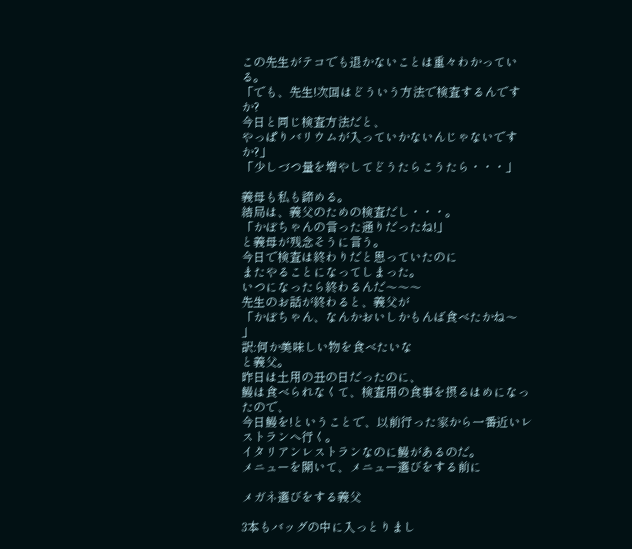この先生がテコでも退かないことは重々わかっている。
「でも、先生!次回はどういう方法で検査するんですか?
今日と同じ検査方法だと、
やっぱりバリウムが入っていかないんじゃないですか?」
「少しづつ量を増やしてどうたらこうたら・・・」

義母も私も諦める。
結局は、義父のための検査だし・・・。
「かぼちゃんの言った通りだったね!」
と義母が残念そうに言う。
今日で検査は終わりだと思っていたのに
またやることになってしまった。
いつになったら終わるんだ〜〜〜
先生のお話が終わると、義父が
「かぼちゃん、なんかおいしかもんば食べたかね〜
」
訳:何か美味しい物を食べたいな
と義父。
昨日は土用の丑の日だったのに、
鰻は食べられなくて、検査用の食事を摂るはめになったので、
今日鰻を!ということで、以前行った家から一番近いレストランへ行く。
イタリアンレストランなのに鰻があるのだ。
メニューを開いて、メニュー選びをする前に

メガネ選びをする義父

3本もバッグの中に入っとりまし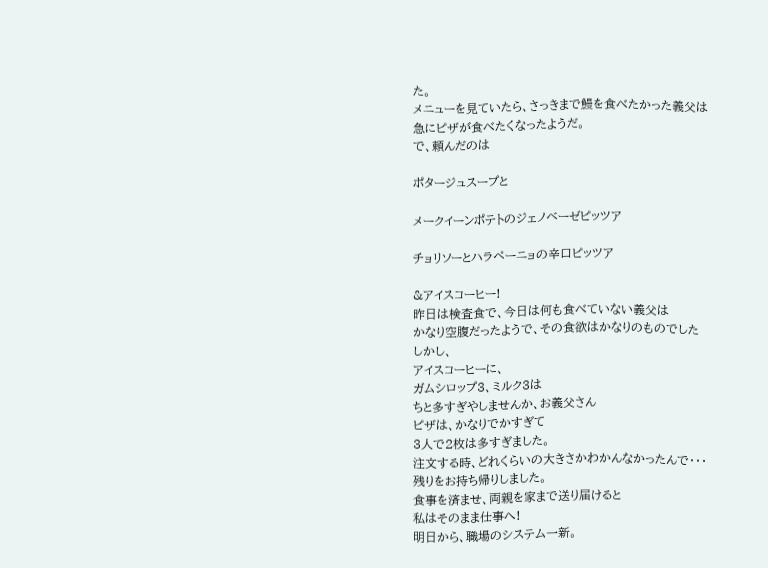た。
メニューを見ていたら、さっきまで鰻を食べたかった義父は
急にピザが食べたくなったようだ。
で、頼んだのは

ポタージュスープと

メークイーンポテトのジェノベーゼピッツア

チョリソーとハラペーニョの辛口ピッツア

&アイスコーヒー!
昨日は検査食で、今日は何も食べていない義父は
かなり空腹だったようで、その食欲はかなりのものでした
しかし、
アイスコーヒーに、
ガムシロップ3、ミルク3は
ちと多すぎやしませんか、お義父さん
ピザは、かなりでかすぎて
3人で2枚は多すぎました。
注文する時、どれくらいの大きさかわかんなかったんで・・・
残りをお持ち帰りしました。
食事を済ませ、両親を家まで送り届けると
私はそのまま仕事へ!
明日から、職場のシステム一新。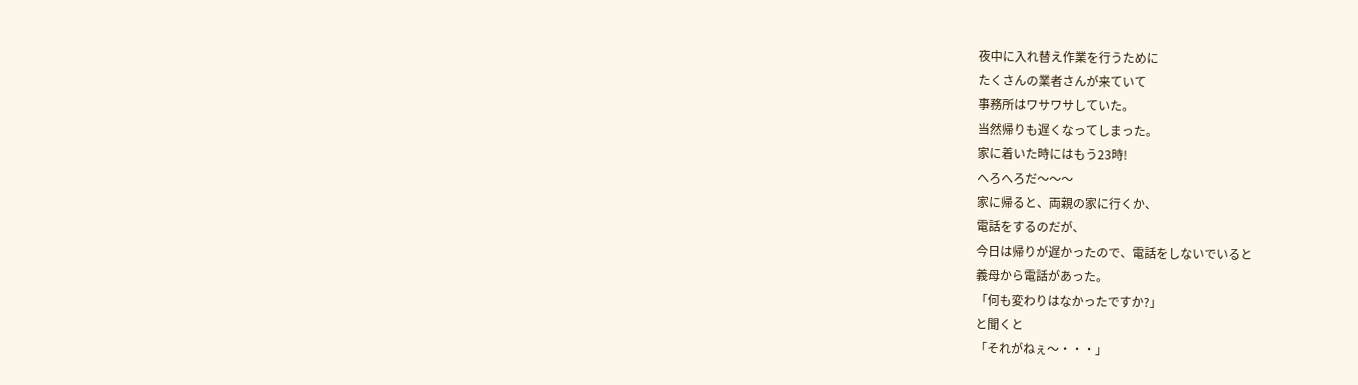夜中に入れ替え作業を行うために
たくさんの業者さんが来ていて
事務所はワサワサしていた。
当然帰りも遅くなってしまった。
家に着いた時にはもう23時!
へろへろだ〜〜〜
家に帰ると、両親の家に行くか、
電話をするのだが、
今日は帰りが遅かったので、電話をしないでいると
義母から電話があった。
「何も変わりはなかったですか?」
と聞くと
「それがねぇ〜・・・」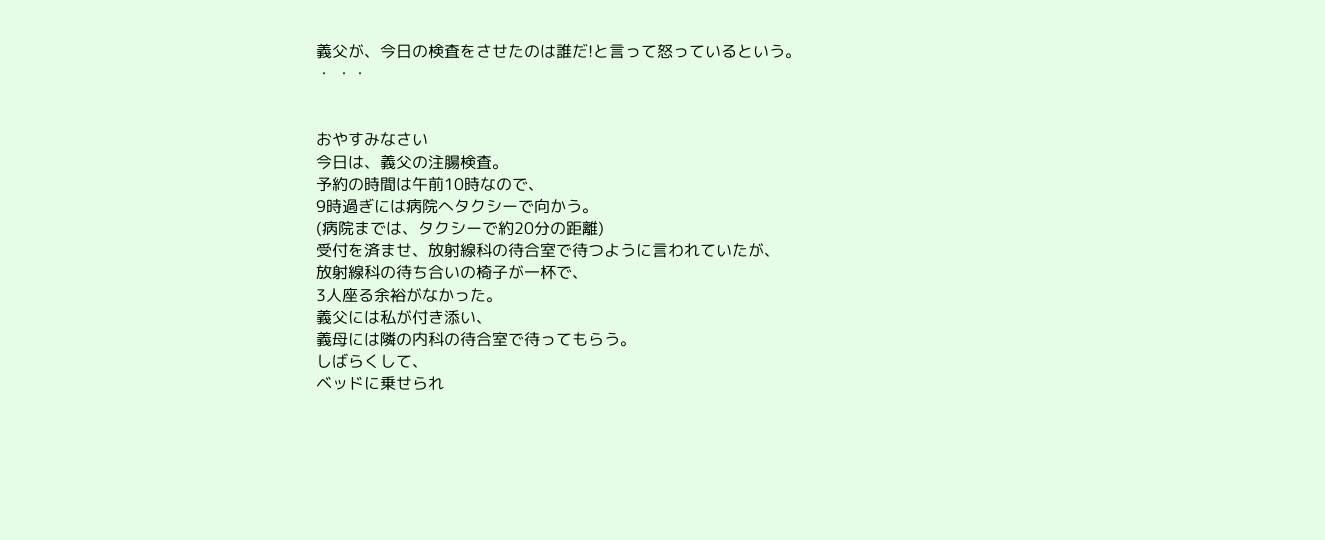義父が、今日の検査をさせたのは誰だ!と言って怒っているという。
・ ・・


おやすみなさい
今日は、義父の注腸検査。
予約の時間は午前10時なので、
9時過ぎには病院へタクシーで向かう。
(病院までは、タクシーで約20分の距離)
受付を済ませ、放射線科の待合室で待つように言われていたが、
放射線科の待ち合いの椅子が一杯で、
3人座る余裕がなかった。
義父には私が付き添い、
義母には隣の内科の待合室で待ってもらう。
しばらくして、
ベッドに乗せられ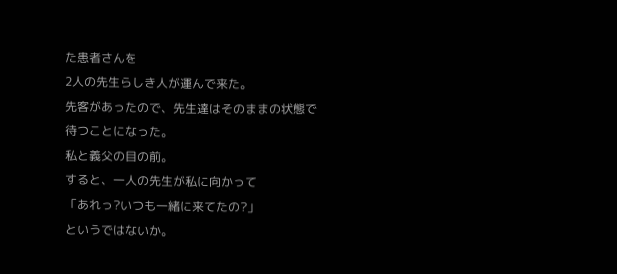た患者さんを
2人の先生らしき人が運んで来た。
先客があったので、先生達はそのままの状態で待つことになった。
私と義父の目の前。
すると、一人の先生が私に向かって
「あれっ?いつも一緒に来てたの?」
というではないか。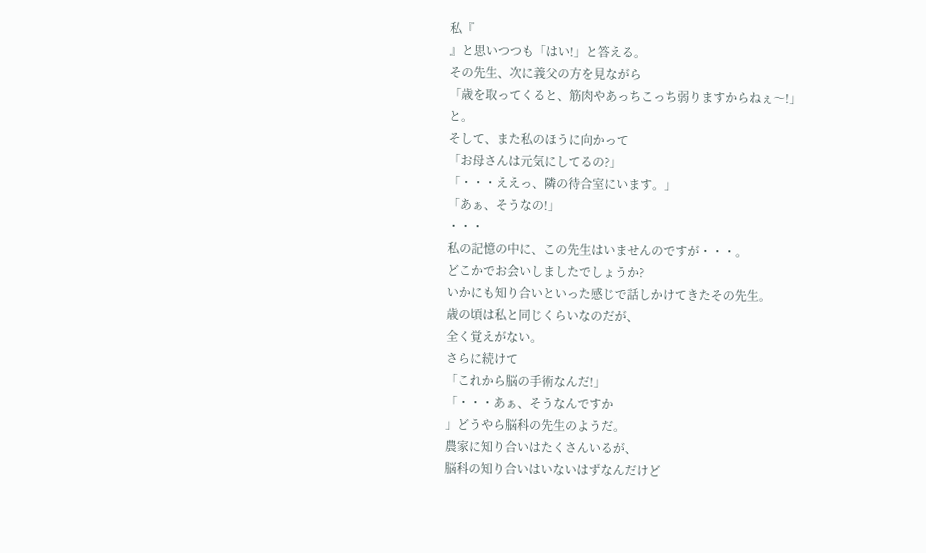私『
』と思いつつも「はい!」と答える。
その先生、次に義父の方を見ながら
「歳を取ってくると、筋肉やあっちこっち弱りますからねぇ〜!」
と。
そして、また私のほうに向かって
「お母さんは元気にしてるの?」
「・・・ええっ、隣の待合室にいます。」
「あぁ、そうなの!」
・・・
私の記憶の中に、この先生はいませんのですが・・・。
どこかでお会いしましたでしょうか?
いかにも知り合いといった感じで話しかけてきたその先生。
歳の頃は私と同じくらいなのだが、
全く覚えがない。
さらに続けて
「これから脳の手術なんだ!」
「・・・あぁ、そうなんですか
」どうやら脳科の先生のようだ。
農家に知り合いはたくさんいるが、
脳科の知り合いはいないはずなんだけど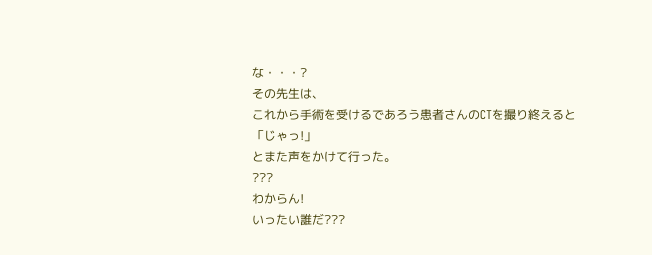な・・・?
その先生は、
これから手術を受けるであろう患者さんのCTを撮り終えると
「じゃっ!」
とまた声をかけて行った。
???
わからん!
いったい誰だ???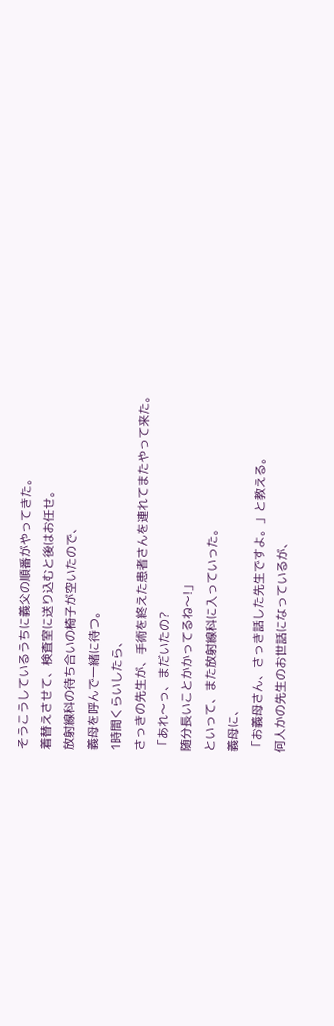そうこうしているうちに義父の順番がやってきた。
着替えさせて、検査室に送り込むと後はお任せ。
放射線科の待ち合いの椅子が空いたので、
義母を呼んで一緒に待つ。
1時間くらいしたら、
さっきの先生が、手術を終えた患者さんを連れてまたやって来た。
「あれ〜っ、まだいたの?
随分長いことかかってるね〜!」
といって、また放射線科に入っていった。
義母に、
「お義母さん、さっき話した先生ですよ。」と教える。
何人かの先生のお世話になっているが、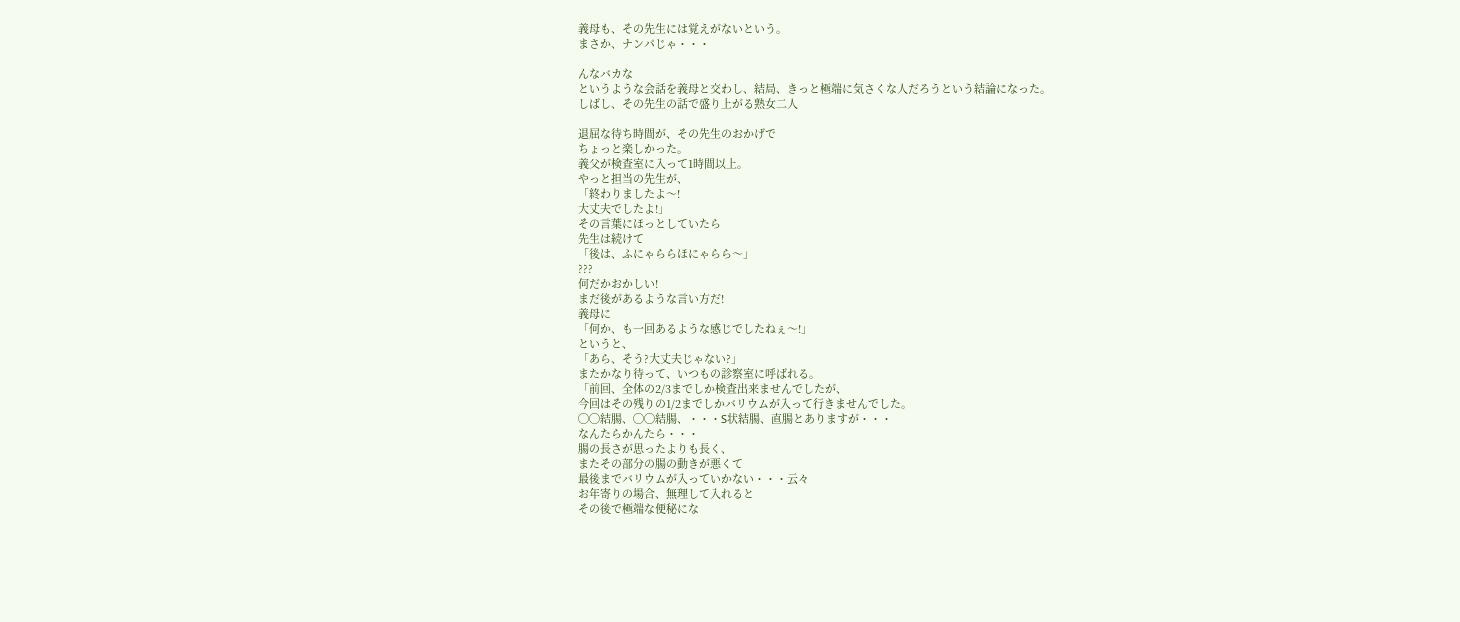義母も、その先生には覚えがないという。
まさか、ナンパじゃ・・・

んなバカな
というような会話を義母と交わし、結局、きっと極端に気さくな人だろうという結論になった。
しばし、その先生の話で盛り上がる熟女二人

退屈な待ち時間が、その先生のおかげで
ちょっと楽しかった。
義父が検査室に入って1時間以上。
やっと担当の先生が、
「終わりましたよ〜!
大丈夫でしたよ!」
その言葉にほっとしていたら
先生は続けて
「後は、ふにゃららほにゃらら〜」
???
何だかおかしい!
まだ後があるような言い方だ!
義母に
「何か、も一回あるような感じでしたねぇ〜!」
というと、
「あら、そう?大丈夫じゃない?」
またかなり待って、いつもの診察室に呼ばれる。
「前回、全体の2/3までしか検査出来ませんでしたが、
今回はその残りの1/2までしかバリウムが入って行きませんでした。
◯◯結腸、◯◯結腸、・・・S状結腸、直腸とありますが・・・
なんたらかんたら・・・
腸の長さが思ったよりも長く、
またその部分の腸の動きが悪くて
最後までバリウムが入っていかない・・・云々
お年寄りの場合、無理して入れると
その後で極端な便秘にな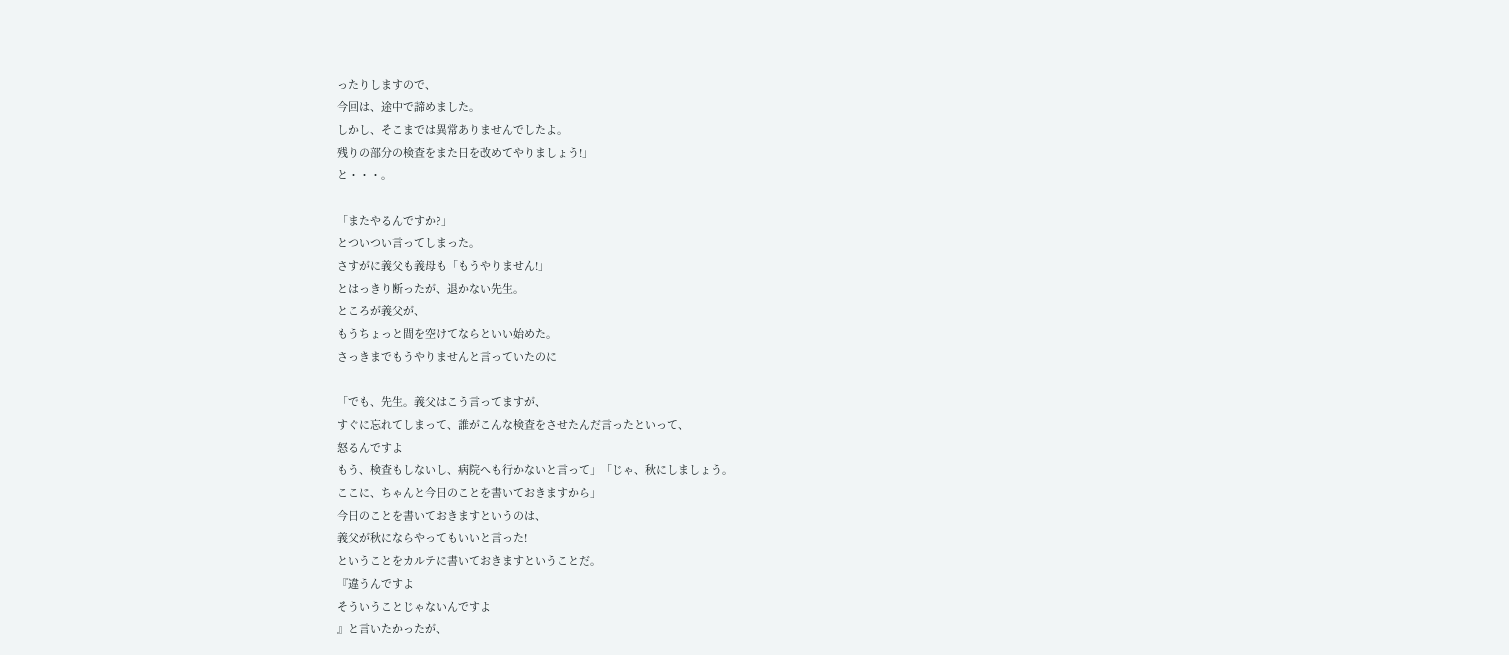ったりしますので、
今回は、途中で諦めました。
しかし、そこまでは異常ありませんでしたよ。
残りの部分の検査をまた日を改めてやりましょう!」
と・・・。

「またやるんですか?」
とついつい言ってしまった。
さすがに義父も義母も「もうやりません!」
とはっきり断ったが、退かない先生。
ところが義父が、
もうちょっと間を空けてならといい始めた。
さっきまでもうやりませんと言っていたのに

「でも、先生。義父はこう言ってますが、
すぐに忘れてしまって、誰がこんな検査をさせたんだ言ったといって、
怒るんですよ
もう、検査もしないし、病院へも行かないと言って」「じゃ、秋にしましょう。
ここに、ちゃんと今日のことを書いておきますから」
今日のことを書いておきますというのは、
義父が秋にならやってもいいと言った!
ということをカルテに書いておきますということだ。
『違うんですよ
そういうことじゃないんですよ
』と言いたかったが、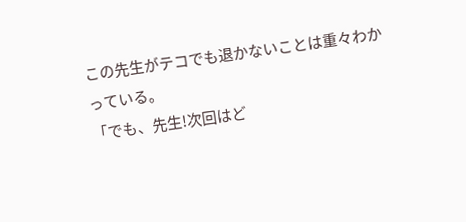この先生がテコでも退かないことは重々わかっている。
「でも、先生!次回はど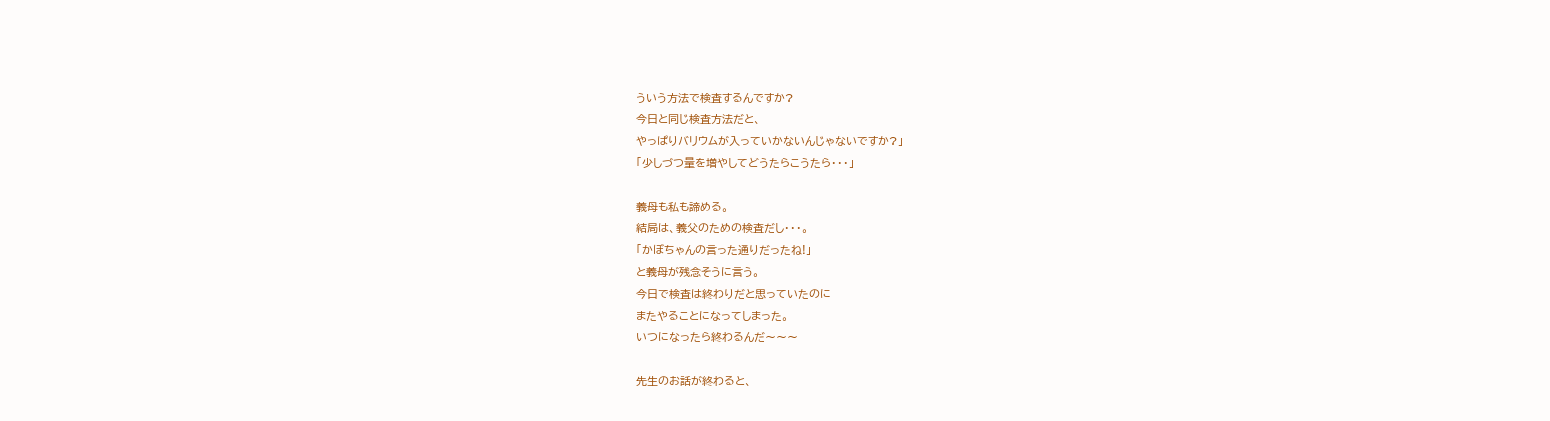ういう方法で検査するんですか?
今日と同じ検査方法だと、
やっぱりバリウムが入っていかないんじゃないですか?」
「少しづつ量を増やしてどうたらこうたら・・・」

義母も私も諦める。
結局は、義父のための検査だし・・・。
「かぼちゃんの言った通りだったね!」
と義母が残念そうに言う。
今日で検査は終わりだと思っていたのに
またやることになってしまった。
いつになったら終わるんだ〜〜〜

先生のお話が終わると、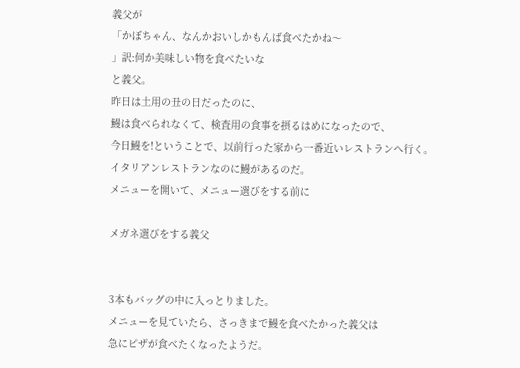義父が
「かぼちゃん、なんかおいしかもんば食べたかね〜
」訳:何か美味しい物を食べたいな
と義父。
昨日は土用の丑の日だったのに、
鰻は食べられなくて、検査用の食事を摂るはめになったので、
今日鰻を!ということで、以前行った家から一番近いレストランへ行く。
イタリアンレストランなのに鰻があるのだ。
メニューを開いて、メニュー選びをする前に

メガネ選びをする義父


3本もバッグの中に入っとりました。
メニューを見ていたら、さっきまで鰻を食べたかった義父は
急にピザが食べたくなったようだ。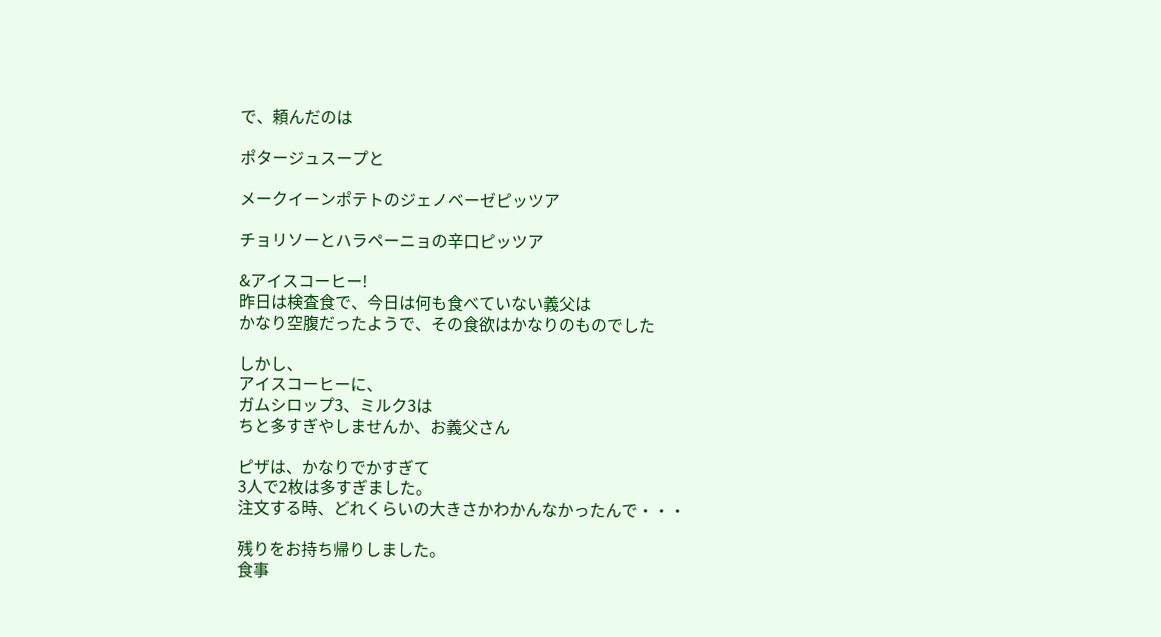で、頼んだのは

ポタージュスープと

メークイーンポテトのジェノベーゼピッツア

チョリソーとハラペーニョの辛口ピッツア

&アイスコーヒー!
昨日は検査食で、今日は何も食べていない義父は
かなり空腹だったようで、その食欲はかなりのものでした

しかし、
アイスコーヒーに、
ガムシロップ3、ミルク3は
ちと多すぎやしませんか、お義父さん

ピザは、かなりでかすぎて
3人で2枚は多すぎました。
注文する時、どれくらいの大きさかわかんなかったんで・・・

残りをお持ち帰りしました。
食事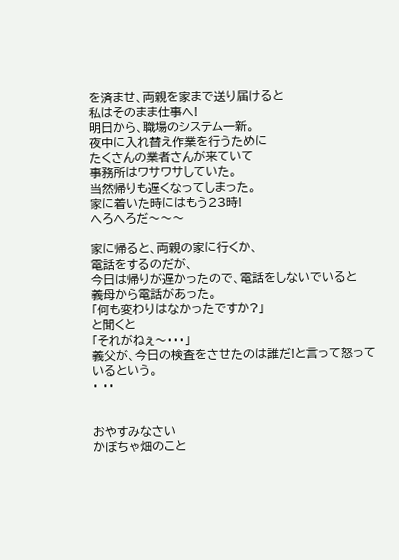を済ませ、両親を家まで送り届けると
私はそのまま仕事へ!
明日から、職場のシステム一新。
夜中に入れ替え作業を行うために
たくさんの業者さんが来ていて
事務所はワサワサしていた。
当然帰りも遅くなってしまった。
家に着いた時にはもう23時!
へろへろだ〜〜〜

家に帰ると、両親の家に行くか、
電話をするのだが、
今日は帰りが遅かったので、電話をしないでいると
義母から電話があった。
「何も変わりはなかったですか?」
と聞くと
「それがねぇ〜・・・」
義父が、今日の検査をさせたのは誰だ!と言って怒っているという。
・ ・・


おやすみなさい
かぼちゃ畑のこと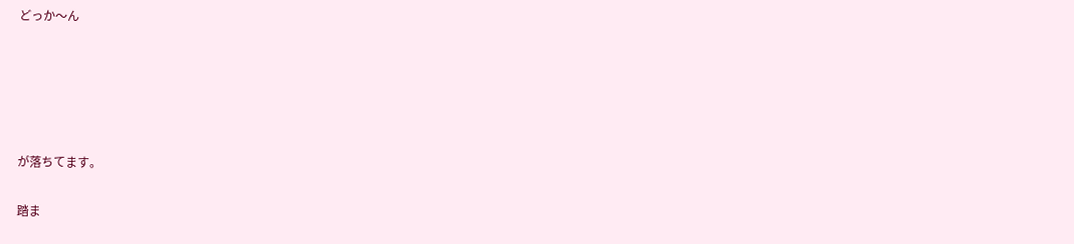どっか〜ん





が落ちてます。

踏ま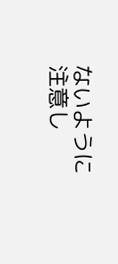ないように注意し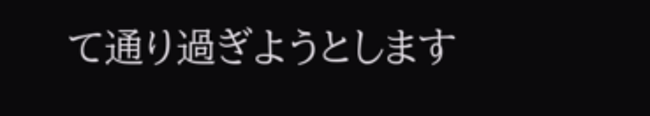て通り過ぎようとします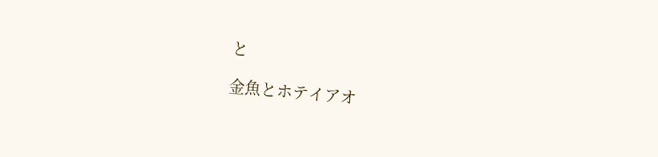と

金魚とホテイアオ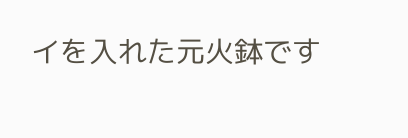イを入れた元火鉢です